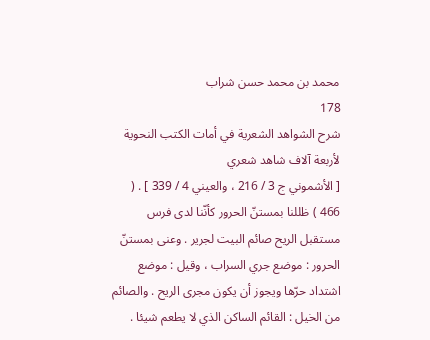محمد بن محمد حسن شراب
178
شرح الشواهد الشعرية في أمات الكتب النحوية لأربعة آلاف شاهد شعري
[ الأشموني ج 3 / 216 ، والعيني 4 / 339 ] . ( 466 ) ظللنا بمستنّ الحرور كأنّنا لدى فرس مستقبل الريح صائم البيت لجرير . وعنى بمستنّ الحرور : موضع جري السراب ، وقيل : موضع اشتداد حرّها ويجوز أن يكون مجرى الريح . والصائم من الخيل : القائم الساكن الذي لا يطعم شيئا .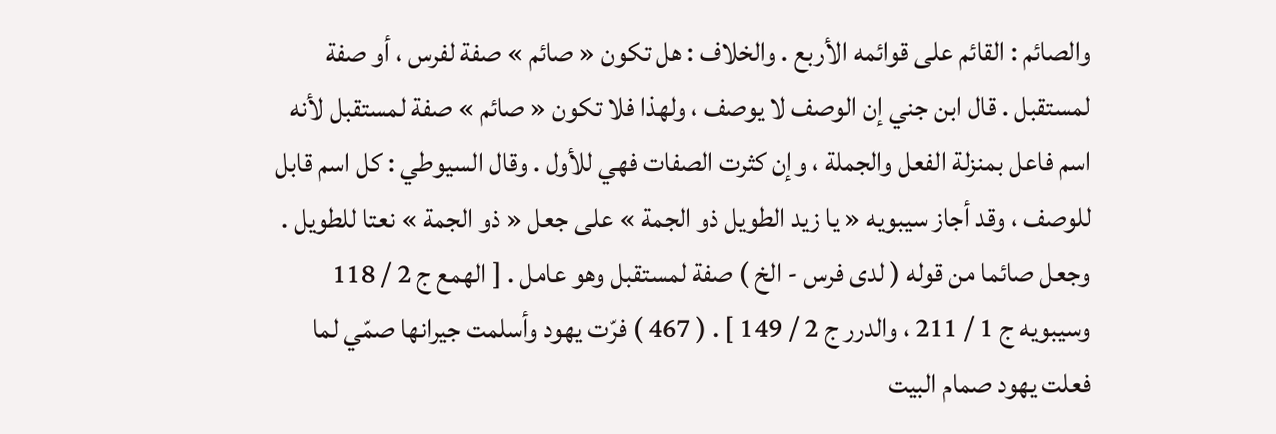والصائم : القائم على قوائمه الأربع . والخلاف : هل تكون « صائم » صفة لفرس ، أو صفة لمستقبل . قال ابن جني إن الوصف لا يوصف ، ولهذا فلا تكون « صائم » صفة لمستقبل لأنه اسم فاعل بمنزلة الفعل والجملة ، وإن كثرت الصفات فهي للأول . وقال السيوطي : كل اسم قابل للوصف ، وقد أجاز سيبويه « يا زيد الطويل ذو الجمة » على جعل « ذو الجمة » نعتا للطويل . وجعل صائما من قوله ( لدى فرس - الخ ) صفة لمستقبل وهو عامل . [ الهمع ج 2 / 118 وسيبويه ج 1 / 211 ، والدرر ج 2 / 149 ] . ( 467 ) فرّت يهود وأسلمت جيرانها صمّي لما فعلت يهود صمام البيت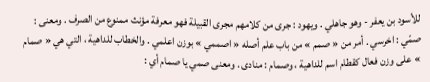للأسود بن يعفر - وهو جاهلي . ويهود : جرى من كلامهم مجرى القبيلة فهو معرفة مؤنث ممنوع من الصرف . ومعنى : صمّي : اخرسي . أمر من « صمم » من باب علم أصله « اصممي » بوزن اعلمي . والخطاب للداهية ، التي هي « صمام » على وزن فعال كقطام اسم للداهية ، وصمام : منادى . ومعنى صمي يا صمام أي :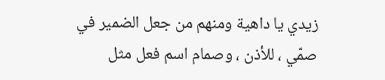زيدي يا داهية ومنهم من جعل الضمير في صمّي ، للأذن ، وصمام اسم فعل مثل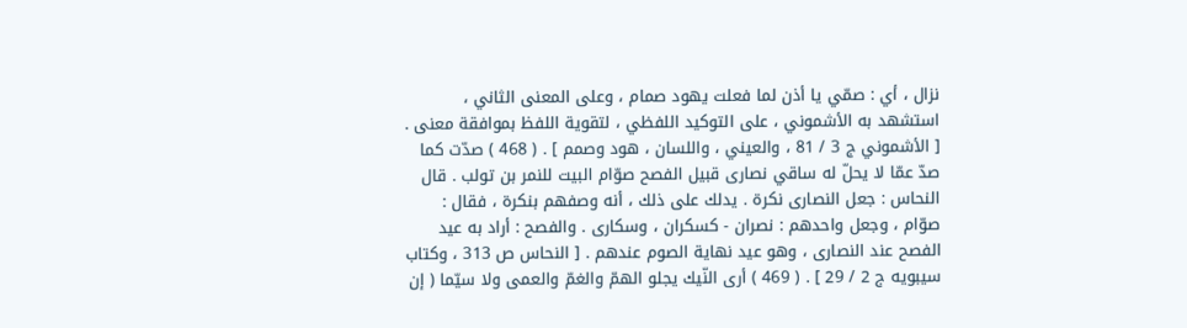نزال ، أي : صمّي يا أذن لما فعلت يهود صمام ، وعلى المعنى الثاني ، استشهد به الأشموني ، على التوكيد اللفظي ، لتقوية اللفظ بموافقة معنى . [ الأشموني ج 3 / 81 ، والعيني ، واللسان ، هود وصمم ] . ( 468 ) صدّت كما صدّ عمّا لا يحلّ له ساقي نصارى قبيل الفصح صوّام البيت للنمر بن تولب . قال النحاس : جعل النصارى نكرة . يدلك على ذلك ، أنه وصفهم بنكرة ، فقال : صوّام ، وجعل واحدهم : نصران - كسكران ، وسكارى . والفصح : أراد به عيد الفصح عند النصارى ، وهو عيد نهاية الصوم عندهم . [ النحاس ص 313 ، وكتاب سيبويه ج 2 / 29 ] . ( 469 ) أرى النّيك يجلو الهمّ والغمّ والعمى ولا سيّما ( إن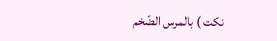نكت ) بالمرس الضّخم